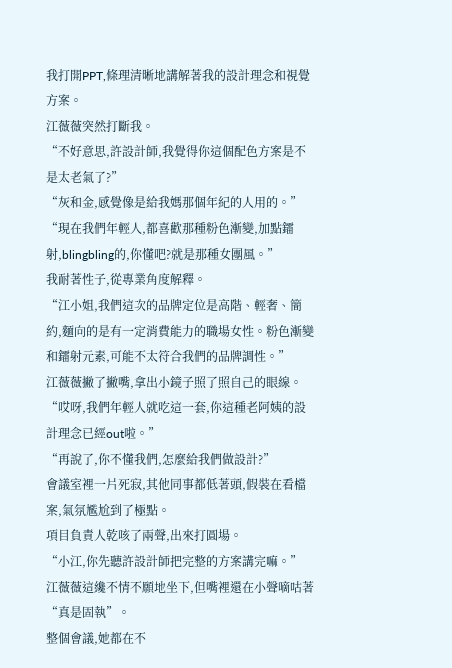我打開PPT,條理清晰地講解著我的設計理念和視覺方案。
江薇薇突然打斷我。
“不好意思,許設計師,我覺得你這個配色方案是不是太老氣了?”
“灰和金,感覺像是給我媽那個年紀的人用的。”
“現在我們年輕人,都喜歡那種粉色漸變,加點鐳射,blingbling的,你懂吧?就是那種女團風。”
我耐著性子,從專業角度解釋。
“江小姐,我們這次的品牌定位是高階、輕奢、簡約,麵向的是有一定消費能力的職場女性。粉色漸變和鐳射元素,可能不太符合我們的品牌調性。”
江薇薇撇了撇嘴,拿出小鏡子照了照自己的眼線。
“哎呀,我們年輕人就吃這一套,你這種老阿姨的設計理念已經out啦。”
“再說了,你不懂我們,怎麼給我們做設計?”
會議室裡一片死寂,其他同事都低著頭,假裝在看檔案,氣氛尷尬到了極點。
項目負責人乾咳了兩聲,出來打圓場。
“小江,你先聽許設計師把完整的方案講完嘛。”
江薇薇這纔不情不願地坐下,但嘴裡還在小聲嘀咕著“真是固執”。
整個會議,她都在不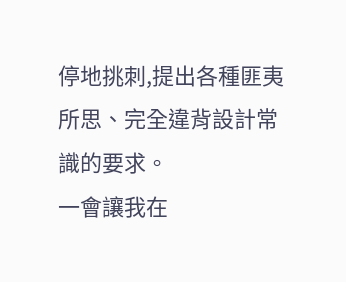停地挑刺,提出各種匪夷所思、完全違背設計常識的要求。
一會讓我在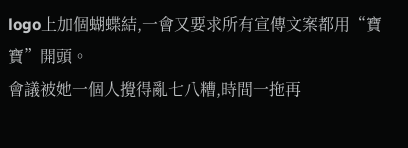logo上加個蝴蝶結,一會又要求所有宣傳文案都用“寶寶”開頭。
會議被她一個人攪得亂七八糟,時間一拖再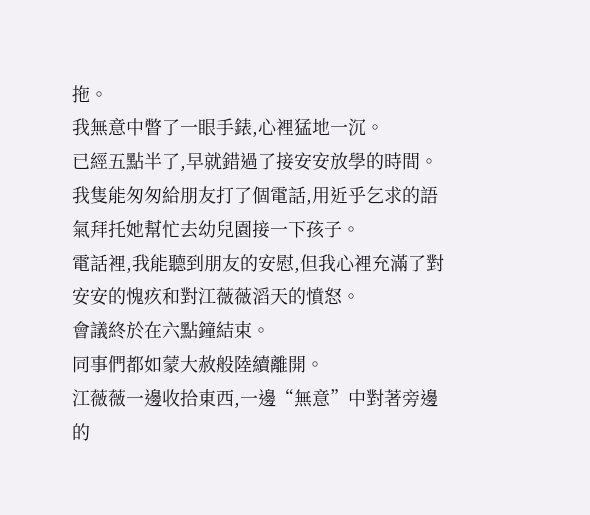拖。
我無意中瞥了一眼手錶,心裡猛地一沉。
已經五點半了,早就錯過了接安安放學的時間。
我隻能匆匆給朋友打了個電話,用近乎乞求的語氣拜托她幫忙去幼兒園接一下孩子。
電話裡,我能聽到朋友的安慰,但我心裡充滿了對安安的愧疚和對江薇薇滔天的憤怒。
會議終於在六點鐘結束。
同事們都如蒙大赦般陸續離開。
江薇薇一邊收拾東西,一邊“無意”中對著旁邊的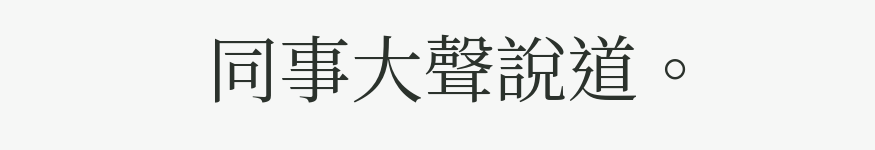同事大聲說道。